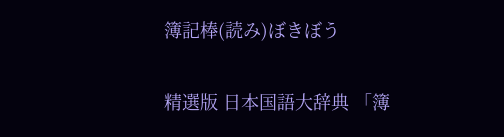簿記棒(読み)ぼきぼう

精選版 日本国語大辞典 「簿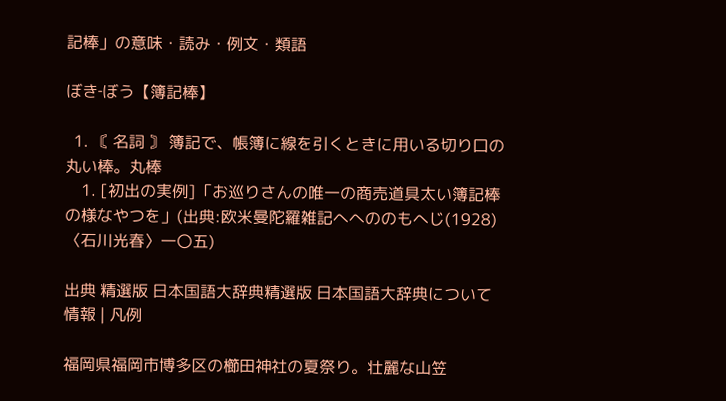記棒」の意味・読み・例文・類語

ぼき‐ぼう【簿記棒】

  1. 〘 名詞 〙 簿記で、帳簿に線を引くときに用いる切り口の丸い棒。丸棒
    1. [初出の実例]「お巡りさんの唯一の商売道具太い簿記棒の様なやつを」(出典:欧米曼陀羅雑記へへののもへじ(1928)〈石川光春〉一〇五)

出典 精選版 日本国語大辞典精選版 日本国語大辞典について 情報 | 凡例

福岡県福岡市博多区の櫛田神社の夏祭り。壮麗な山笠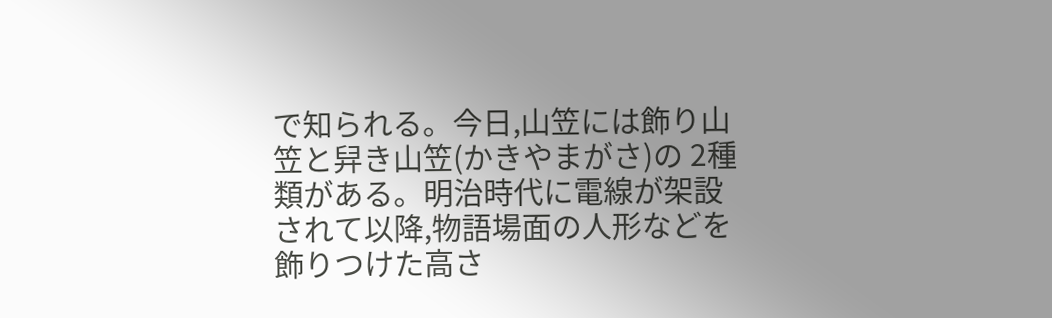で知られる。今日,山笠には飾り山笠と舁き山笠(かきやまがさ)の 2種類がある。明治時代に電線が架設されて以降,物語場面の人形などを飾りつけた高さ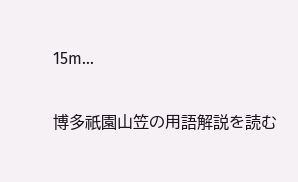15m...

博多祇園山笠の用語解説を読む